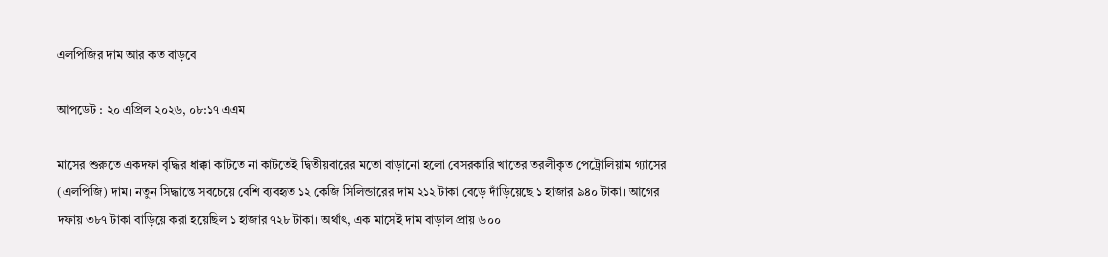এলপিজির দাম আর কত বাড়বে

আপডেট : ২০ এপ্রিল ২০২৬, ০৮:১৭ এএম

মাসের শুরুতে একদফা বৃদ্ধির ধাক্কা কাটতে না কাটতেই দ্বিতীয়বারের মতো বাড়ানো হলো বেসরকারি খাতের তরলীকৃত পেট্রোলিয়াম গ্যাসের (এলপিজি) দাম। নতুন সিদ্ধান্তে সবচেয়ে বেশি ব্যবহৃত ১২ কেজি সিলিন্ডারের দাম ২১২ টাকা বেড়ে দাঁড়িয়েছে ১ হাজার ৯৪০ টাকা। আগের দফায় ৩৮৭ টাকা বাড়িয়ে করা হয়েছিল ১ হাজার ৭২৮ টাকা। অর্থাৎ, এক মাসেই দাম বাড়াল প্রায় ৬০০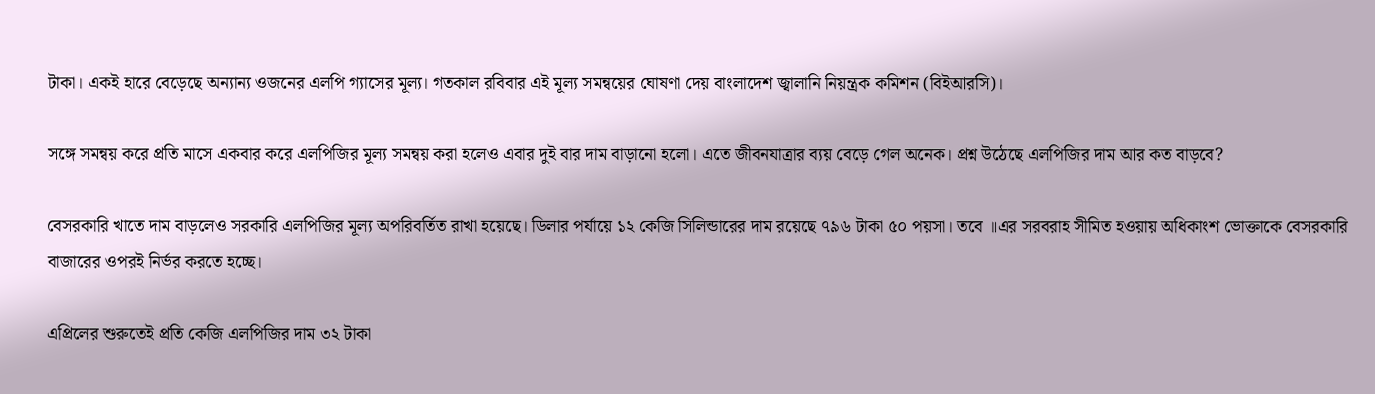টাকা। একই হারে বেড়েছে অন্যান্য ওজনের এলপি গ্যাসের মূল্য। গতকাল রবিবার এই মূল্য সমন্বয়ের ঘোষণা দেয় বাংলাদেশ জ্বালানি নিয়ন্ত্রক কমিশন (বিইআরসি)।

সঙ্গে সমন্বয় করে প্রতি মাসে একবার করে এলপিজির মূল্য সমন্বয় করা হলেও এবার দুই বার দাম বাড়ানো হলো। এতে জীবনযাত্রার ব্যয় বেড়ে গেল অনেক। প্রশ্ন উঠেছে এলপিজির দাম আর কত বাড়বে?

বেসরকারি খাতে দাম বাড়লেও সরকারি এলপিজির মূল্য অপরিবর্তিত রাখা হয়েছে। ডিলার পর্যায়ে ১২ কেজি সিলিন্ডারের দাম রয়েছে ৭৯৬ টাকা ৫০ পয়সা। তবে ॥এর সরবরাহ সীমিত হওয়ায় অধিকাংশ ভোক্তাকে বেসরকারি বাজারের ওপরই নির্ভর করতে হচ্ছে।

এপ্রিলের শুরুতেই প্রতি কেজি এলপিজির দাম ৩২ টাকা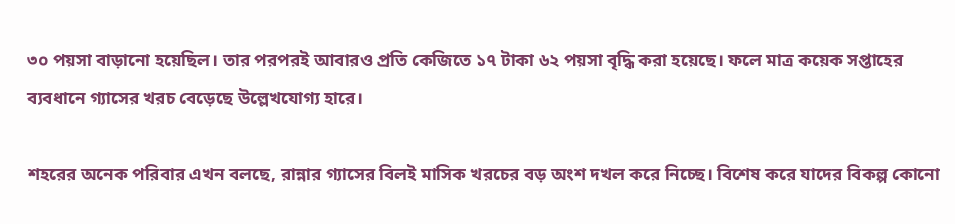৩০ পয়সা বাড়ানো হয়েছিল। তার পরপরই আবারও প্রতি কেজিতে ১৭ টাকা ৬২ পয়সা বৃদ্ধি করা হয়েছে। ফলে মাত্র কয়েক সপ্তাহের ব্যবধানে গ্যাসের খরচ বেড়েছে উল্লেখযোগ্য হারে।

শহরের অনেক পরিবার এখন বলছে, রান্নার গ্যাসের বিলই মাসিক খরচের বড় অংশ দখল করে নিচ্ছে। বিশেষ করে যাদের বিকল্প কোনো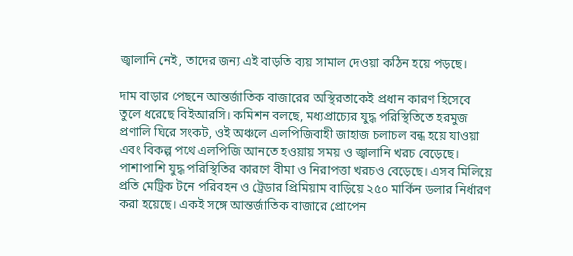জ্বালানি নেই, তাদের জন্য এই বাড়তি ব্যয় সামাল দেওয়া কঠিন হয়ে পড়ছে।

দাম বাড়ার পেছনে আন্তর্জাতিক বাজারের অস্থিরতাকেই প্রধান কারণ হিসেবে তুলে ধরেছে বিইআরসি। কমিশন বলছে, মধ্যপ্রাচ্যের যুদ্ধ পরিস্থিতিতে হরমুজ প্রণালি ঘিরে সংকট, ওই অঞ্চলে এলপিজিবাহী জাহাজ চলাচল বন্ধ হয়ে যাওয়া এবং বিকল্প পথে এলপিজি আনতে হওয়ায় সময় ও জ্বালানি খরচ বেড়েছে। পাশাপাশি যুদ্ধ পরিস্থিতির কারণে বীমা ও নিরাপত্তা খরচও বেড়েছে। এসব মিলিয়ে প্রতি মেট্রিক টনে পরিবহন ও ট্রেডার প্রিমিয়াম বাড়িয়ে ২৫০ মার্কিন ডলার নির্ধারণ করা হয়েছে। একই সঙ্গে আন্তর্জাতিক বাজারে প্রোপেন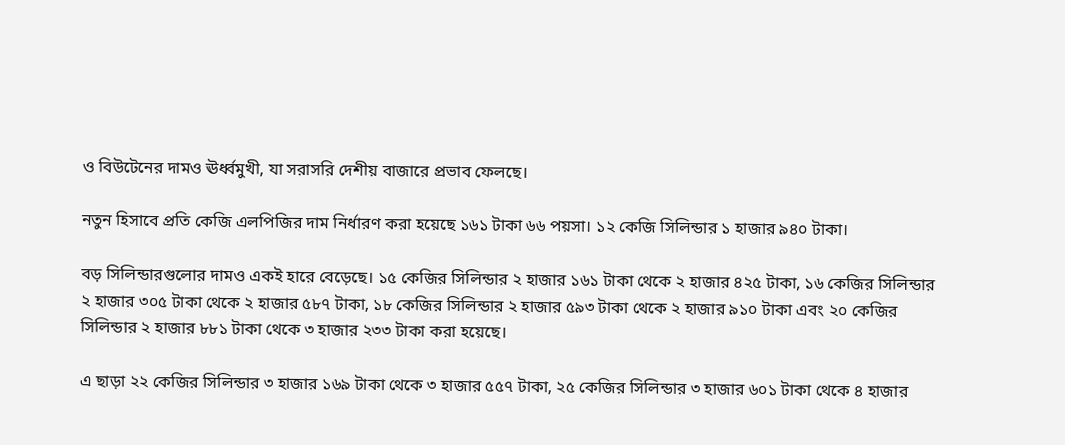ও বিউটেনের দামও ঊর্ধ্বমুখী, যা সরাসরি দেশীয় বাজারে প্রভাব ফেলছে।

নতুন হিসাবে প্রতি কেজি এলপিজির দাম নির্ধারণ করা হয়েছে ১৬১ টাকা ৬৬ পয়সা। ১২ কেজি সিলিন্ডার ১ হাজার ৯৪০ টাকা।

বড় সিলিন্ডারগুলোর দামও একই হারে বেড়েছে। ১৫ কেজির সিলিন্ডার ২ হাজার ১৬১ টাকা থেকে ২ হাজার ৪২৫ টাকা, ১৬ কেজির সিলিন্ডার ২ হাজার ৩০৫ টাকা থেকে ২ হাজার ৫৮৭ টাকা, ১৮ কেজির সিলিন্ডার ২ হাজার ৫৯৩ টাকা থেকে ২ হাজার ৯১০ টাকা এবং ২০ কেজির সিলিন্ডার ২ হাজার ৮৮১ টাকা থেকে ৩ হাজার ২৩৩ টাকা করা হয়েছে।

এ ছাড়া ২২ কেজির সিলিন্ডার ৩ হাজার ১৬৯ টাকা থেকে ৩ হাজার ৫৫৭ টাকা, ২৫ কেজির সিলিন্ডার ৩ হাজার ৬০১ টাকা থেকে ৪ হাজার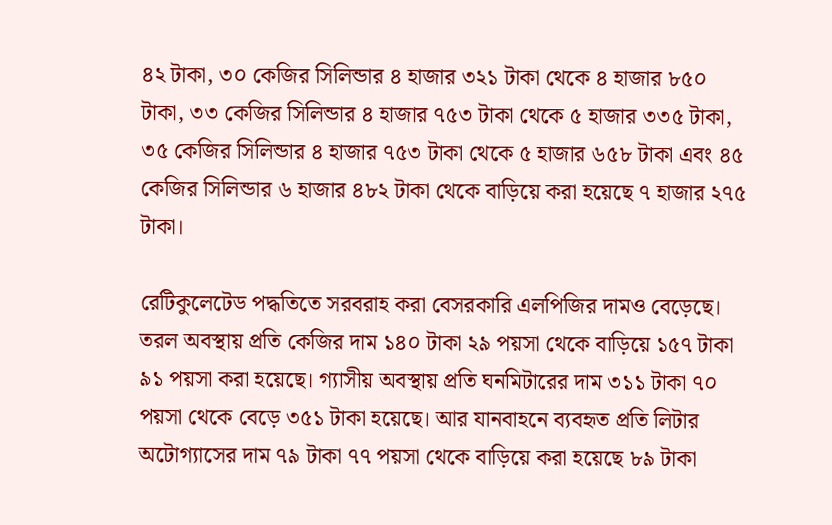৪২ টাকা, ৩০ কেজির সিলিন্ডার ৪ হাজার ৩২১ টাকা থেকে ৪ হাজার ৮৫০ টাকা, ৩৩ কেজির সিলিন্ডার ৪ হাজার ৭৫৩ টাকা থেকে ৫ হাজার ৩৩৫ টাকা, ৩৫ কেজির সিলিন্ডার ৪ হাজার ৭৫৩ টাকা থেকে ৫ হাজার ৬৫৮ টাকা এবং ৪৫ কেজির সিলিন্ডার ৬ হাজার ৪৮২ টাকা থেকে বাড়িয়ে করা হয়েছে ৭ হাজার ২৭৫ টাকা।

রেটিকুলেটেড পদ্ধতিতে সরবরাহ করা বেসরকারি এলপিজির দামও বেড়েছে। তরল অবস্থায় প্রতি কেজির দাম ১৪০ টাকা ২৯ পয়সা থেকে বাড়িয়ে ১৫৭ টাকা ৯১ পয়সা করা হয়েছে। গ্যাসীয় অবস্থায় প্রতি ঘনমিটারের দাম ৩১১ টাকা ৭০ পয়সা থেকে বেড়ে ৩৫১ টাকা হয়েছে। আর যানবাহনে ব্যবহৃত প্রতি লিটার অটোগ্যাসের দাম ৭৯ টাকা ৭৭ পয়সা থেকে বাড়িয়ে করা হয়েছে ৮৯ টাকা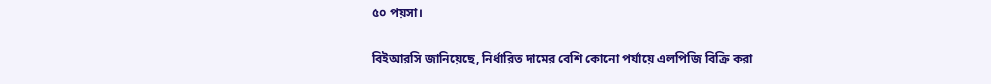৫০ পয়সা।

বিইআরসি জানিয়েছে, নির্ধারিত দামের বেশি কোনো পর্যায়ে এলপিজি বিক্রি করা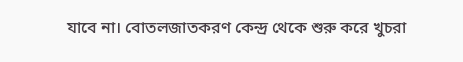যাবে না। বোতলজাতকরণ কেন্দ্র থেকে শুরু করে খুচরা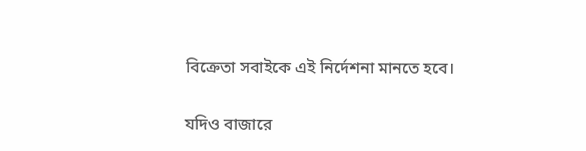বিক্রেতা সবাইকে এই নির্দেশনা মানতে হবে।

যদিও বাজারে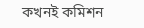কখনই কমিশন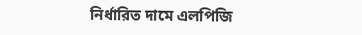নির্ধারিত দামে এলপিজি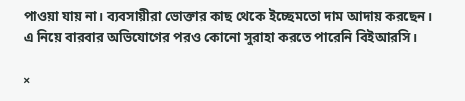পাওয়া যায় না। ব্যবসায়ীরা ভোক্তার কাছ থেকে ইচ্ছেমতো দাম আদায় করছেন। এ নিয়ে বারবার অভিযোগের পরও কোনো সুরাহা করতে পারেনি বিইআরসি।

×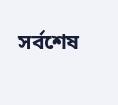সর্বশেষ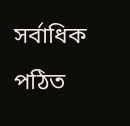সর্বাধিক পঠিত